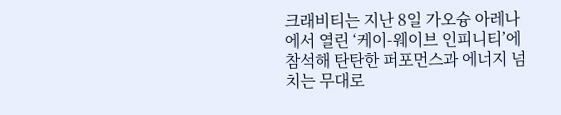크래비티는 지난 8일 가오슝 아레나에서 열린 ‘케이-웨이브 인피니티’에 참석해 탄탄한 퍼포먼스과 에너지 넘치는 무대로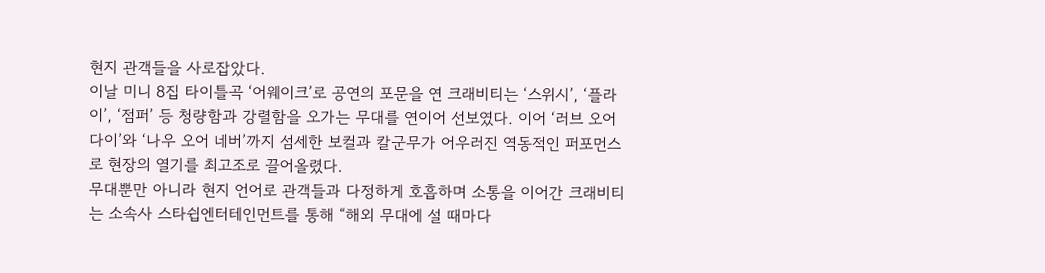현지 관객들을 사로잡았다.
이날 미니 8집 타이틀곡 ‘어웨이크’로 공연의 포문을 연 크래비티는 ‘스위시’, ‘플라이’, ‘점퍼’ 등 청량함과 강렬함을 오가는 무대를 연이어 선보였다. 이어 ‘러브 오어 다이’와 ‘나우 오어 네버’까지 섬세한 보컬과 칼군무가 어우러진 역동적인 퍼포먼스로 현장의 열기를 최고조로 끌어올렸다.
무대뿐만 아니라 현지 언어로 관객들과 다정하게 호흡하며 소통을 이어간 크래비티는 소속사 스타쉽엔터테인먼트를 통해 “해외 무대에 설 때마다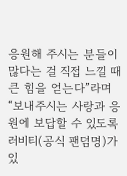응원해 주시는 분들이 많다는 걸 직접 느낄 때 큰 힘을 얻는다”라며 “보내주시는 사랑과 응원에 보답할 수 있도록 러비티(공식 팬덤명)가 있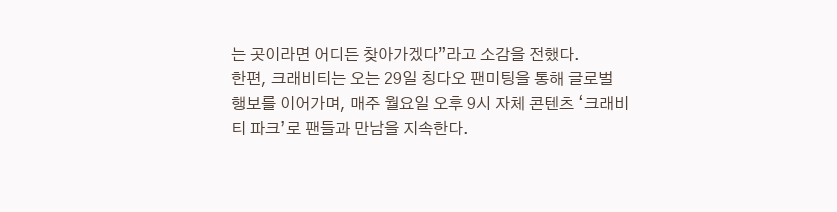는 곳이라면 어디든 찾아가겠다”라고 소감을 전했다.
한편, 크래비티는 오는 29일 칭다오 팬미팅을 통해 글로벌 행보를 이어가며, 매주 월요일 오후 9시 자체 콘텐츠 ‘크래비티 파크’로 팬들과 만남을 지속한다.